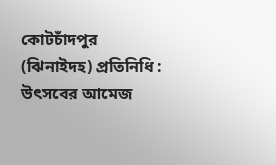কোটচাঁদপুর (ঝিনাইদহ) প্রতিনিধি : উৎসবের আমেজ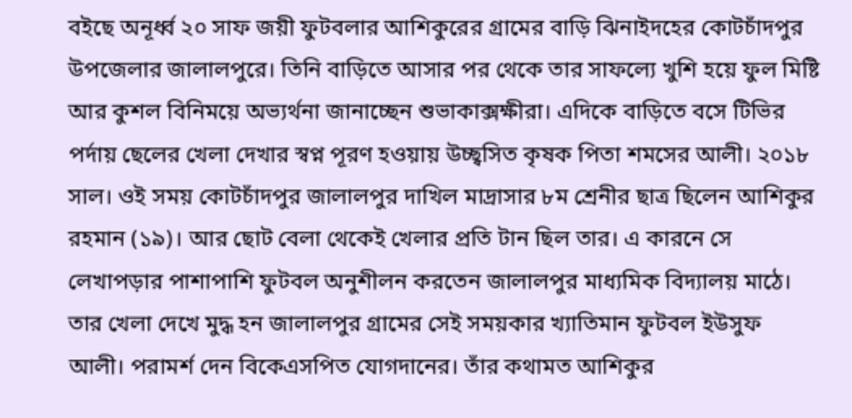বইছে অনূর্ধ্ব ২০ সাফ জয়ী ফুটবলার আশিকুরের গ্রামের বাড়ি ঝিনাইদহের কোটচাঁদপুর উপজেলার জালালপুরে। তিনি বাড়িতে আসার পর থেকে তার সাফল্যে খুশি হয়ে ফুল মিষ্টি আর কুশল বিনিময়ে অভ্যর্থনা জানাচ্ছেন শুভাকাক্সক্ষীরা। এদিকে বাড়িতে বসে টিভির পর্দায় ছেলের খেলা দেখার স্বপ্ন পূরণ হওয়ায় উচ্ছ্বসিত কৃষক পিতা শমসের আলী। ২০১৮ সাল। ওই সময় কোটচাঁদপুর জালালপুর দাখিল মাদ্রাসার ৮ম শ্রেনীর ছাত্র ছিলেন আশিকুর রহমান (১৯)। আর ছোট বেলা থেকেই খেলার প্রতি টান ছিল তার। এ কারনে সে লেখাপড়ার পাশাপাশি ফুটবল অনুশীলন করতেন জালালপুর মাধ্যমিক বিদ্যালয় মাঠে। তার খেলা দেখে মুদ্ধ হন জালালপুর গ্রামের সেই সময়কার খ্যাতিমান ফুটবল ইউসুফ আলী। পরামর্শ দেন বিকেএসপিত যোগদানের। তাঁর কথামত আশিকুর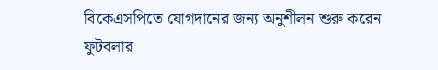বিকেএসপিতে যোগদানের জন্য অনুশীলন শুরু করেন ফুটবলার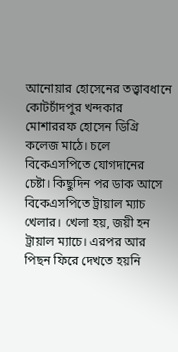আনোয়ার হোসেনের তত্ত্বাবধানে কোটচাঁদপুর খন্দকার মোশাররফ হোসেন ডিগ্রি কলেজ মাঠে। চলে বিকেএসপিতে যোগদানের চেষ্টা। কিছুদিন পর ডাক আসে বিকেএসপিতে ট্রায়াল ম্যাচ খেলার। খেলা হয়, জয়ী হন ট্রায়াল ম্যাচে। এরপর আর পিছন ফিরে দেখতে হয়নি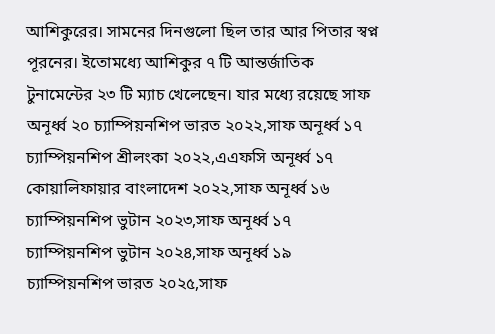আশিকুরের। সামনের দিনগুলো ছিল তার আর পিতার স্বপ্ন পূরনের। ইতোমধ্যে আশিকুর ৭ টি আন্তর্জাতিক টুনামেন্টের ২৩ টি ম্যাচ খেলেছেন। যার মধ্যে রয়েছে সাফ অনূর্ধ্ব ২০ চ্যাম্পিয়নশিপ ভারত ২০২২,সাফ অনূর্ধ্ব ১৭ চ্যাম্পিয়নশিপ শ্রীলংকা ২০২২,এএফসি অনূর্ধ্ব ১৭ কোয়ালিফায়ার বাংলাদেশ ২০২২,সাফ অনূর্ধ্ব ১৬ চ্যাম্পিয়নশিপ ভুটান ২০২৩,সাফ অনূর্ধ্ব ১৭ চ্যাম্পিয়নশিপ ভুটান ২০২৪,সাফ অনূর্ধ্ব ১৯ চ্যাম্পিয়নশিপ ভারত ২০২৫,সাফ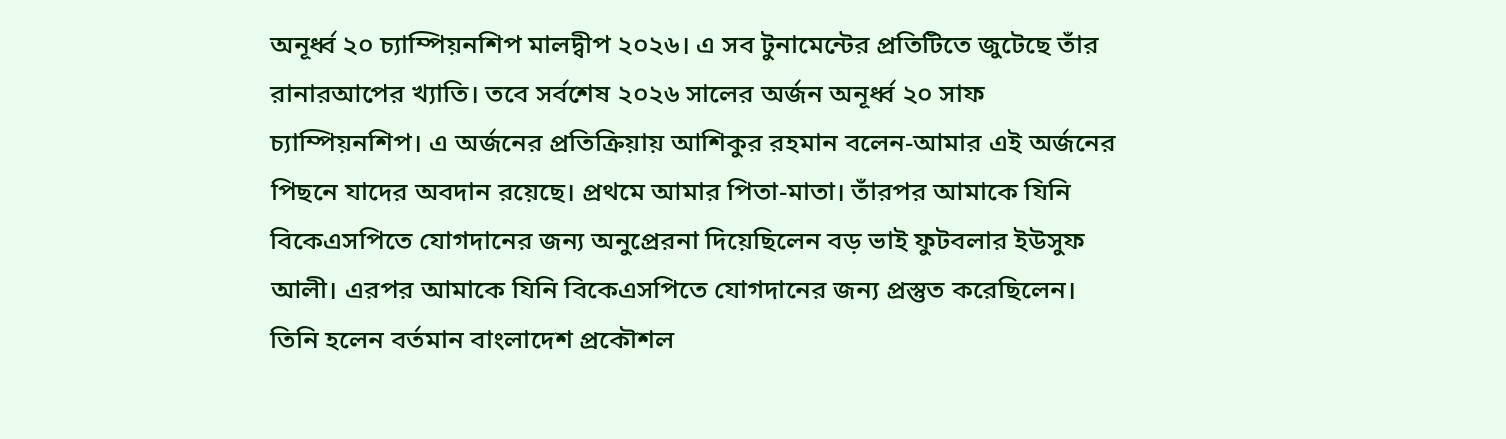অনূর্ধ্ব ২০ চ্যাম্পিয়নশিপ মালদ্বীপ ২০২৬। এ সব টুনামেন্টের প্রতিটিতে জুটেছে তাঁর রানারআপের খ্যাতি। তবে সর্বশেষ ২০২৬ সালের অর্জন অনূর্ধ্ব ২০ সাফ চ্যাম্পিয়নশিপ। এ অর্জনের প্রতিক্রিয়ায় আশিকুর রহমান বলেন-আমার এই অর্জনের পিছনে যাদের অবদান রয়েছে। প্রথমে আমার পিতা-মাতা। তাঁরপর আমাকে যিনি বিকেএসপিতে যোগদানের জন্য অনুপ্রেরনা দিয়েছিলেন বড় ভাই ফুটবলার ইউসুফ আলী। এরপর আমাকে যিনি বিকেএসপিতে যোগদানের জন্য প্রস্তুত করেছিলেন। তিনি হলেন বর্তমান বাংলাদেশ প্রকৌশল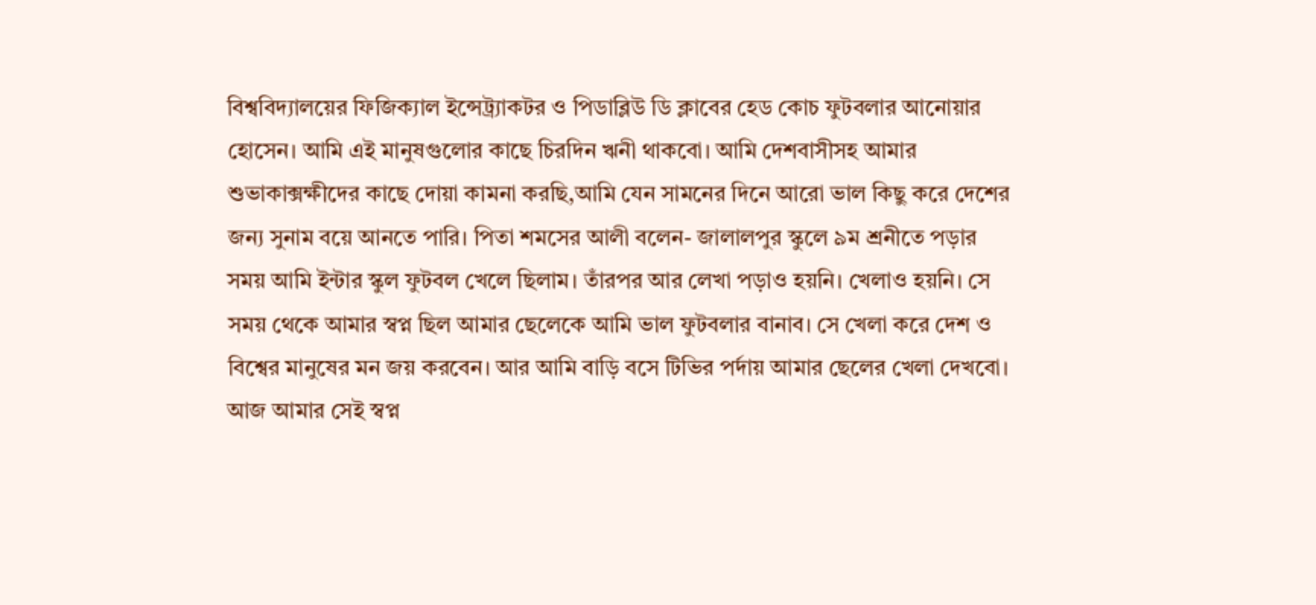বিশ্ববিদ্যালয়ের ফিজিক্যাল ইন্সেট্র্যাকটর ও পিডাব্লিউ ডি ক্লাবের হেড কোচ ফুটবলার আনোয়ার হোসেন। আমি এই মানুষগুলোর কাছে চিরদিন ঋনী থাকবো। আমি দেশবাসীসহ আমার শুভাকাক্সক্ষীদের কাছে দোয়া কামনা করছি,আমি যেন সামনের দিনে আরো ভাল কিছু করে দেশের জন্য সুনাম বয়ে আনতে পারি। পিতা শমসের আলী বলেন- জালালপুর স্কুলে ৯ম শ্রনীতে পড়ার সময় আমি ইন্টার স্কুল ফুটবল খেলে ছিলাম। তাঁরপর আর লেখা পড়াও হয়নি। খেলাও হয়নি। সে সময় থেকে আমার স্বপ্ন ছিল আমার ছেলেকে আমি ভাল ফুটবলার বানাব। সে খেলা করে দেশ ও বিশ্বের মানুষের মন জয় করবেন। আর আমি বাড়ি বসে টিভির পর্দায় আমার ছেলের খেলা দেখবো। আজ আমার সেই স্বপ্ন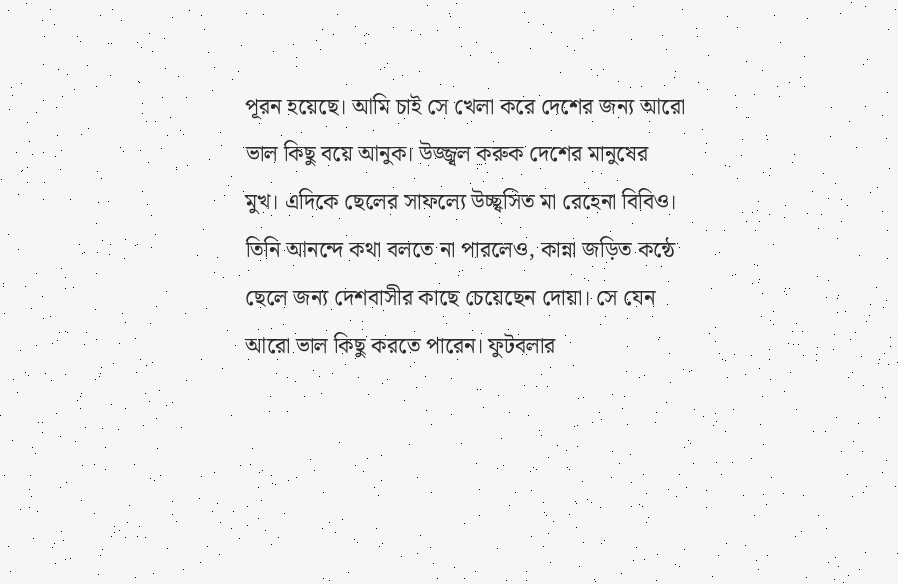পূরন হয়েছে। আমি চাই সে খেলা করে দেশের জন্য আরো ভাল কিছু বয়ে আনুক। উজ্জ্বল করুক দেশের মানুষের মুখ। এদিকে ছেলের সাফল্যে উচ্ছ্বসিত মা রেহেনা বিবিও। তিনি আনন্দে কথা বলতে না পারলেও, কান্না জড়িত কন্ঠে ছেলে জন্য দেশবাসীর কাছে চেয়েছেন দোয়া। সে যেন আরো ভাল কিছু করতে পারেন। ফুটবলার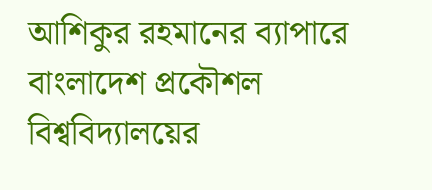আশিকুর রহমানের ব্যাপারে বাংলাদেশ প্রকৌশল বিশ্ববিদ্যালয়ের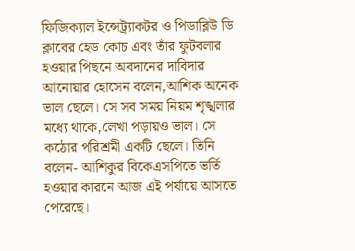ফিজিক্যাল ইন্সেট্র্যাকটর ও পিডাব্লিউ ডি ক্লাবের হেড কোচ এবং তাঁর ফুটবলার হওয়ার পিছনে অবদানের দাবিদার আনোয়ার হোসেন বলেন,আশিক অনেক ভাল ছেলে। সে সব সময় নিয়ম শৃঙ্খলার মধ্যে থাকে,লেখা পড়ায়ও ভাল। সে কঠোর পরিশ্রমী একটি ছেলে। তিনি বলেন- আশিকুর বিকেএসপিতে ভর্তি হওয়ার কারনে আজ এই পর্যায়ে আসতে পেরেছে।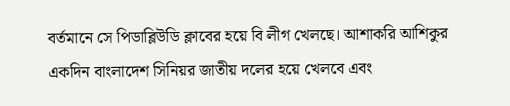বর্তমানে সে পিডাব্লিউডি ক্লাবের হয়ে বি লীগ খেলছে। আশাকরি আশিকুর একদিন বাংলাদেশ সিনিয়র জাতীয় দলের হয়ে খেলবে এবং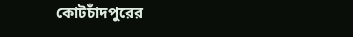কোটচাঁদপুরের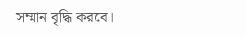সম্মান বৃদ্ধি করবে।